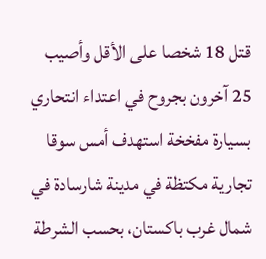قتل 18 شخصا على الأقل وأصيب 25 آخرون بجروح في اعتداء انتحاري بسيارة مفخخة استهدف أمس سوقا تجارية مكتظة في مدينة شارسادة في شمال غرب باكستان، بحسب الشرطة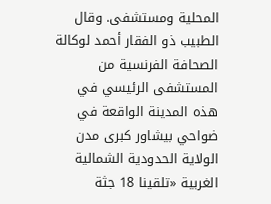المحلية ومستشفى. وقال الطبيب ذو الفقار أحمد لوكالة الصحافة الفرنسية من المستشفى الرئيسي في هذه المدينة الواقعة في ضواحي بيشاور كبرى مدن الولاية الحدودية الشمالية الغربية «تلقينا 18 جثة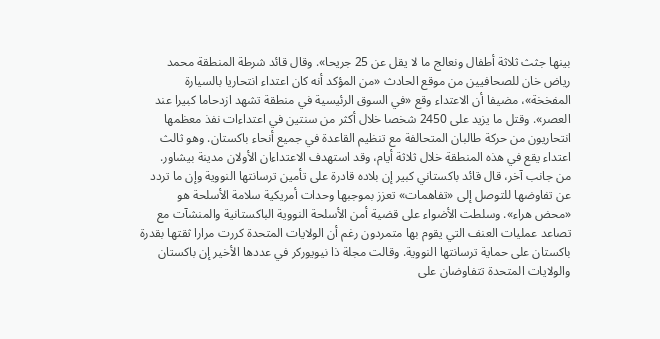بينها جثث ثلاثة أطفال ونعالج ما لا يقل عن 25 جريحا». وقال قائد شرطة المنطقة محمد رياض خان للصحافيين من موقع الحادث «من المؤكد أنه كان اعتداء انتحاريا بالسيارة المفخخة»، مضيفا أن الاعتداء وقع «في السوق الرئيسية في منطقة تشهد ازدحاما كبيرا عند العصر». وقتل ما يزيد على 2450 شخصا خلال أكثر من سنتين في اعتداءات نفذ معظمها انتحاريون من حركة طالبان المتحالفة مع تنظيم القاعدة في جميع أنحاء باكستان. وهو ثالث اعتداء يقع في هذه المنطقة خلال ثلاثة أيام، وقد استهدف الاعتداءان الأولان مدينة بيشاور.
من جانب آخر، قال قائد باكستاني كبير إن بلاده قادرة على تأمين ترسانتها النووية وإن ما تردد عن تفاوضها للتوصل إلى «تفاهمات» تعزز بموجبها وحدات أمريكية سلامة الأسلحة هو «محض هراء». وسلطت الأضواء على قضية أمن الأسلحة النووية الباكستانية والمنشآت مع تصاعد عمليات العنف التي يقوم بها متمردون رغم أن الولايات المتحدة كررت مرارا ثقتها بقدرة باكستان على حماية ترسانتها النووية. وقالت مجلة ذا نيويوركر في عددها الأخير إن باكستان والولايات المتحدة تتفاوضان على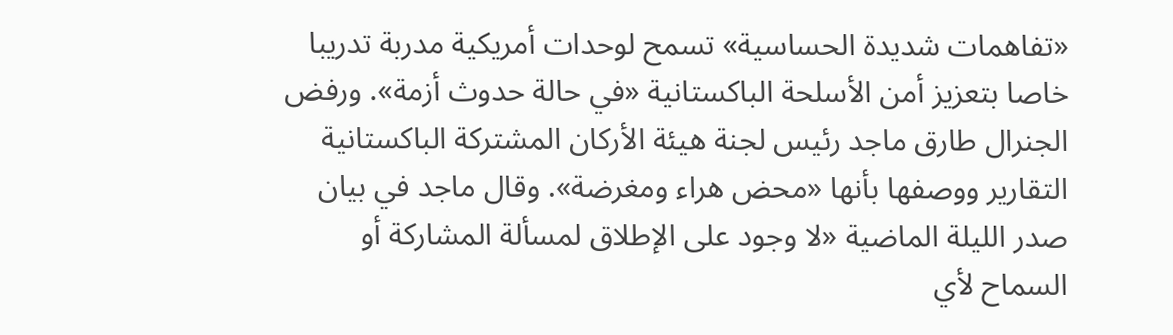«تفاهمات شديدة الحساسية» تسمح لوحدات أمريكية مدربة تدريبا خاصا بتعزيز أمن الأسلحة الباكستانية «في حالة حدوث أزمة». ورفض الجنرال طارق ماجد رئيس لجنة هيئة الأركان المشتركة الباكستانية التقارير ووصفها بأنها «محض هراء ومغرضة». وقال ماجد في بيان صدر الليلة الماضية «لا وجود على الإطلاق لمسألة المشاركة أو السماح لأي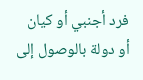فرد أجنبي أو كيان أو دولة بالوصول إلى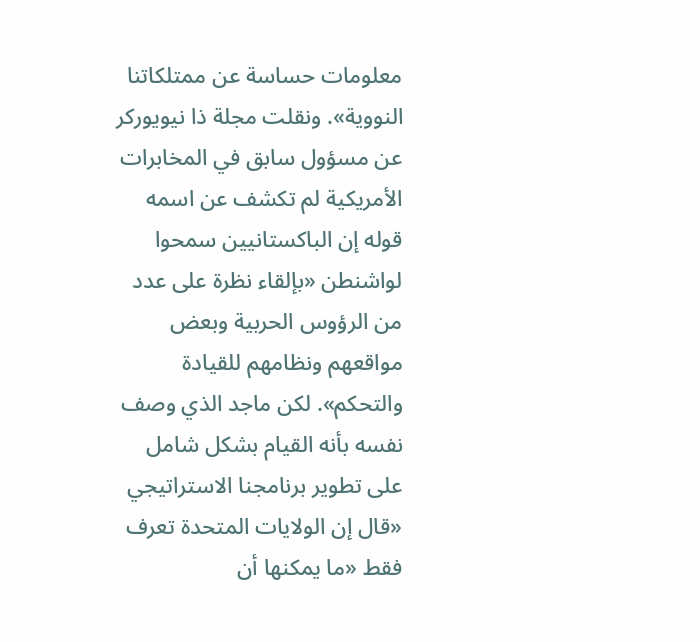معلومات حساسة عن ممتلكاتنا النووية». ونقلت مجلة ذا نيويوركر عن مسؤول سابق في المخابرات الأمريكية لم تكشف عن اسمه قوله إن الباكستانيين سمحوا لواشنطن «بإلقاء نظرة على عدد من الرؤوس الحربية وبعض مواقعهم ونظامهم للقيادة والتحكم». لكن ماجد الذي وصف نفسه بأنه القيام بشكل شامل على تطوير برنامجنا الاستراتيجي «قال إن الولايات المتحدة تعرف فقط «ما يمكنها أن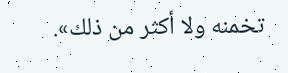تخمنه ولا أكثر من ذلك».